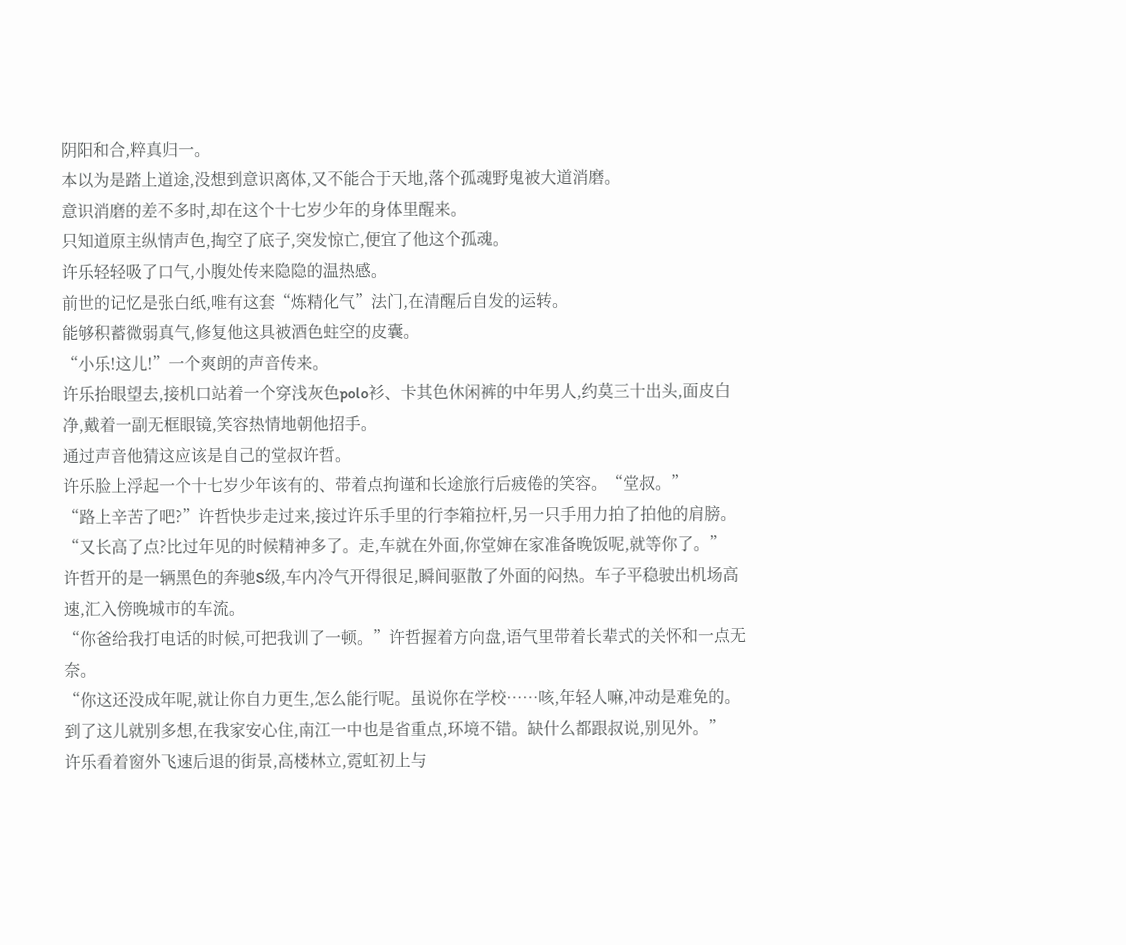阴阳和合,粹真归一。
本以为是踏上道途,没想到意识离体,又不能合于天地,落个孤魂野鬼被大道消磨。
意识消磨的差不多时,却在这个十七岁少年的身体里醒来。
只知道原主纵情声色,掏空了底子,突发惊亡,便宜了他这个孤魂。
许乐轻轻吸了口气,小腹处传来隐隐的温热感。
前世的记忆是张白纸,唯有这套“炼精化气”法门,在清醒后自发的运转。
能够积蓄微弱真气,修复他这具被酒色蛀空的皮囊。
“小乐!这儿!”一个爽朗的声音传来。
许乐抬眼望去,接机口站着一个穿浅灰色polo衫、卡其色休闲裤的中年男人,约莫三十出头,面皮白净,戴着一副无框眼镜,笑容热情地朝他招手。
通过声音他猜这应该是自己的堂叔许哲。
许乐脸上浮起一个十七岁少年该有的、带着点拘谨和长途旅行后疲倦的笑容。“堂叔。”
“路上辛苦了吧?”许哲快步走过来,接过许乐手里的行李箱拉杆,另一只手用力拍了拍他的肩膀。
“又长高了点?比过年见的时候精神多了。走,车就在外面,你堂婶在家准备晚饭呢,就等你了。”
许哲开的是一辆黑色的奔驰S级,车内冷气开得很足,瞬间驱散了外面的闷热。车子平稳驶出机场高速,汇入傍晚城市的车流。
“你爸给我打电话的时候,可把我训了一顿。”许哲握着方向盘,语气里带着长辈式的关怀和一点无奈。
“你这还没成年呢,就让你自力更生,怎么能行呢。虽说你在学校……咳,年轻人嘛,冲动是难免的。到了这儿就别多想,在我家安心住,南江一中也是省重点,环境不错。缺什么都跟叔说,别见外。”
许乐看着窗外飞速后退的街景,高楼林立,霓虹初上与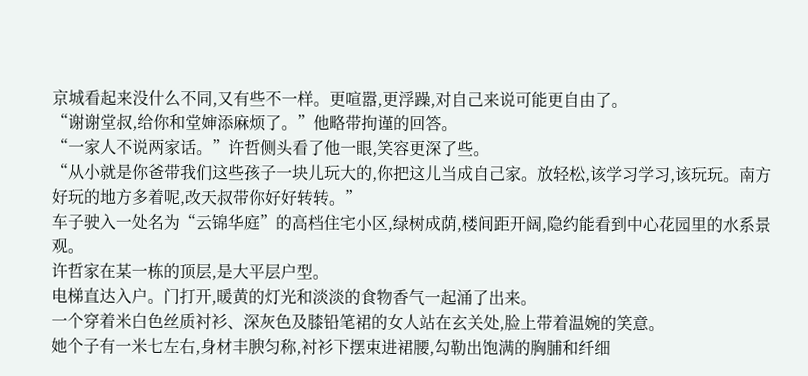京城看起来没什么不同,又有些不一样。更喧嚣,更浮躁,对自己来说可能更自由了。
“谢谢堂叔,给你和堂婶添麻烦了。”他略带拘谨的回答。
“一家人不说两家话。”许哲侧头看了他一眼,笑容更深了些。
“从小就是你爸带我们这些孩子一块儿玩大的,你把这儿当成自己家。放轻松,该学习学习,该玩玩。南方好玩的地方多着呢,改天叔带你好好转转。”
车子驶入一处名为“云锦华庭”的高档住宅小区,绿树成荫,楼间距开阔,隐约能看到中心花园里的水系景观。
许哲家在某一栋的顶层,是大平层户型。
电梯直达入户。门打开,暖黄的灯光和淡淡的食物香气一起涌了出来。
一个穿着米白色丝质衬衫、深灰色及膝铅笔裙的女人站在玄关处,脸上带着温婉的笑意。
她个子有一米七左右,身材丰腴匀称,衬衫下摆束进裙腰,勾勒出饱满的胸脯和纤细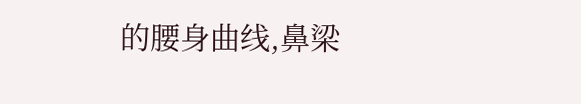的腰身曲线,鼻梁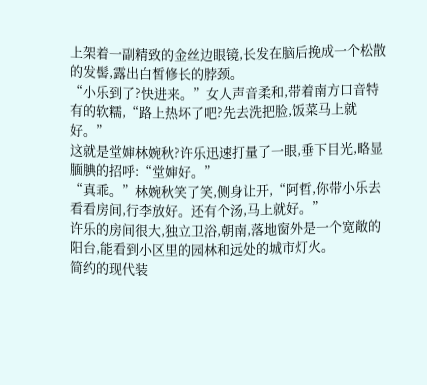上架着一副精致的金丝边眼镜,长发在脑后挽成一个松散的发髻,露出白皙修长的脖颈。
“小乐到了?快进来。”女人声音柔和,带着南方口音特有的软糯,“路上热坏了吧?先去洗把脸,饭菜马上就好。”
这就是堂婶林婉秋?许乐迅速打量了一眼,垂下目光,略显腼腆的招呼:“堂婶好。”
“真乖。”林婉秋笑了笑,侧身让开,“阿哲,你带小乐去看看房间,行李放好。还有个汤,马上就好。”
许乐的房间很大,独立卫浴,朝南,落地窗外是一个宽敞的阳台,能看到小区里的园林和远处的城市灯火。
简约的现代装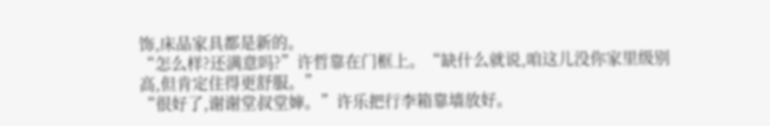饰,床品家具都是新的。
“怎么样?还满意吗?”许哲靠在门框上。“缺什么就说,咱这儿没你家里级别高,但肯定住得更舒服。”
“很好了,谢谢堂叔堂婶。”许乐把行李箱靠墙放好。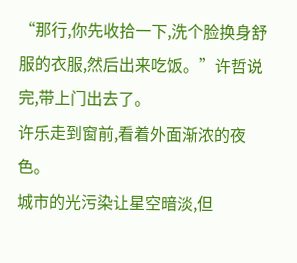“那行,你先收拾一下,洗个脸换身舒服的衣服,然后出来吃饭。”许哲说完,带上门出去了。
许乐走到窗前,看着外面渐浓的夜色。
城市的光污染让星空暗淡,但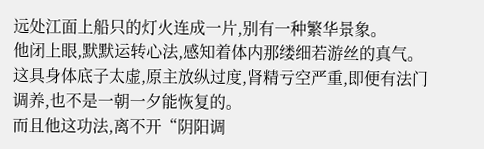远处江面上船只的灯火连成一片,别有一种繁华景象。
他闭上眼,默默运转心法,感知着体内那缕细若游丝的真气。
这具身体底子太虚,原主放纵过度,肾精亏空严重,即便有法门调养,也不是一朝一夕能恢复的。
而且他这功法,离不开“阴阳调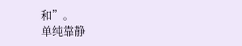和”。
单纯靠静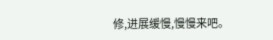修,进展缓慢,慢慢来吧。